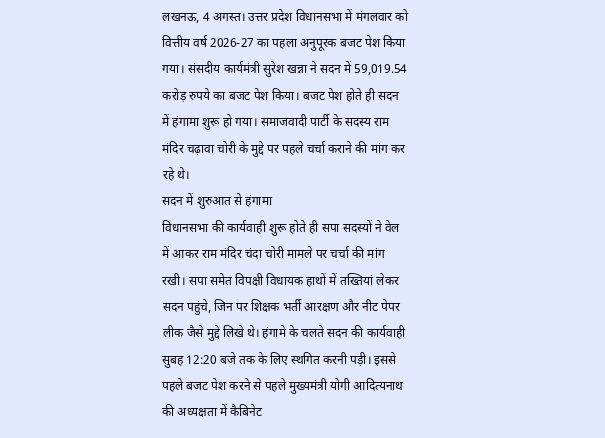लखनऊ, 4 अगस्त। उत्तर प्रदेश विधानसभा में मंगलवार को वित्तीय वर्ष 2026-27 का पहला अनुपूरक बजट पेश किया गया। संसदीय कार्यमंत्री सुरेश खन्ना ने सदन में 59,019.54 करोड़ रुपये का बजट पेश किया। बजट पेश होते ही सदन में हंगामा शुरू हो गया। समाजवादी पार्टी के सदस्य राम मंदिर चढ़ावा चोरी के मुद्दे पर पहले चर्चा कराने की मांग कर रहे थे।
सदन में शुरुआत से हंगामा
विधानसभा की कार्यवाही शुरू होते ही सपा सदस्यों ने वेल में आकर राम मंदिर चंदा चोरी मामले पर चर्चा की मांग रखी। सपा समेत विपक्षी विधायक हाथों में तख्तियां लेकर सदन पहुंचे, जिन पर शिक्षक भर्ती आरक्षण और नीट पेपर लीक जैसे मुद्दे लिखे थे। हंगामे के चलते सदन की कार्यवाही सुबह 12:20 बजे तक के लिए स्थगित करनी पड़ी। इससे पहले बजट पेश करने से पहले मुख्यमंत्री योगी आदित्यनाथ की अध्यक्षता में कैबिनेट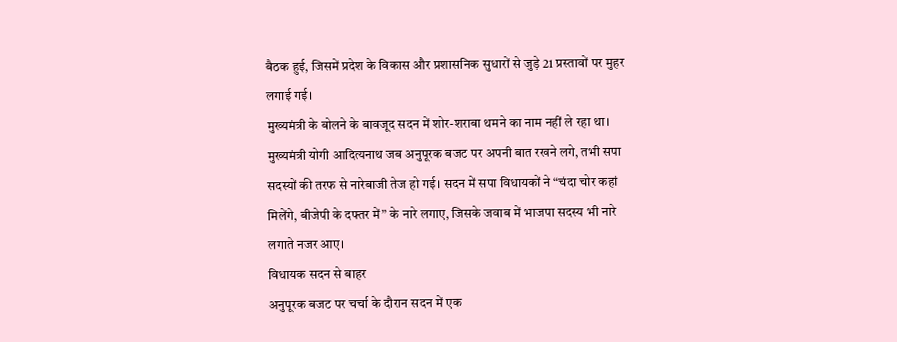बैठक हुई, जिसमें प्रदेश के विकास और प्रशासनिक सुधारों से जुड़े 21 प्रस्तावों पर मुहर लगाई गई।
मुख्यमंत्री के बोलने के बावजूद सदन में शोर-शराबा थमने का नाम नहीं ले रहा था। मुख्यमंत्री योगी आदित्यनाथ जब अनुपूरक बजट पर अपनी बात रखने लगे, तभी सपा सदस्यों की तरफ से नारेबाजी तेज हो गई। सदन में सपा विधायकों ने “चंदा चोर कहां मिलेंगे, बीजेपी के दफ्तर में” के नारे लगाए, जिसके जवाब में भाजपा सदस्य भी नारे लगाते नजर आए।
विधायक सदन से बाहर
अनुपूरक बजट पर चर्चा के दौरान सदन में एक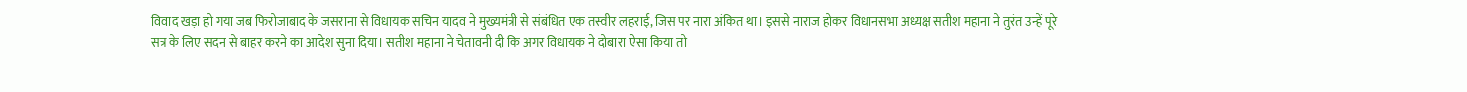विवाद खड़ा हो गया जब फिरोजाबाद के जसराना से विधायक सचिन यादव ने मुख्यमंत्री से संबंधित एक तस्वीर लहराई, जिस पर नारा अंकित था। इससे नाराज होकर विधानसभा अध्यक्ष सतीश महाना ने तुरंत उन्हें पूरे सत्र के लिए सदन से बाहर करने का आदेश सुना दिया। सतीश महाना ने चेतावनी दी कि अगर विधायक ने दोबारा ऐसा किया तो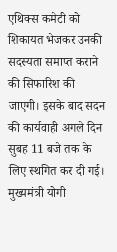एथिक्स कमेटी को शिकायत भेजकर उनकी सदस्यता समाप्त कराने की सिफारिश की जाएगी। इसके बाद सदन की कार्यवाही अगले दिन सुबह 11 बजे तक के लिए स्थगित कर दी गई।
मुख्यमंत्री योगी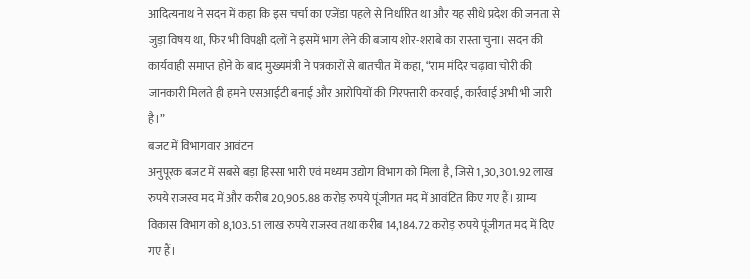आदित्यनाथ ने सदन में कहा कि इस चर्चा का एजेंडा पहले से निर्धारित था और यह सीधे प्रदेश की जनता से जुड़ा विषय था, फिर भी विपक्षी दलों ने इसमें भाग लेने की बजाय शोर-शराबे का रास्ता चुना। सदन की कार्यवाही समाप्त होने के बाद मुख्यमंत्री ने पत्रकारों से बातचीत में कहा, “राम मंदिर चढ़ावा चोरी की जानकारी मिलते ही हमने एसआईटी बनाई और आरोपियों की गिरफ्तारी करवाई, कार्रवाई अभी भी जारी है।”
बजट में विभागवार आवंटन
अनुपूरक बजट में सबसे बड़ा हिस्सा भारी एवं मध्यम उद्योग विभाग को मिला है, जिसे 1,30,301.92 लाख रुपये राजस्व मद में और करीब 20,905.88 करोड़ रुपये पूंजीगत मद में आवंटित किए गए हैं। ग्राम्य विकास विभाग को 8,103.51 लाख रुपये राजस्व तथा करीब 14,184.72 करोड़ रुपये पूंजीगत मद में दिए गए हैं।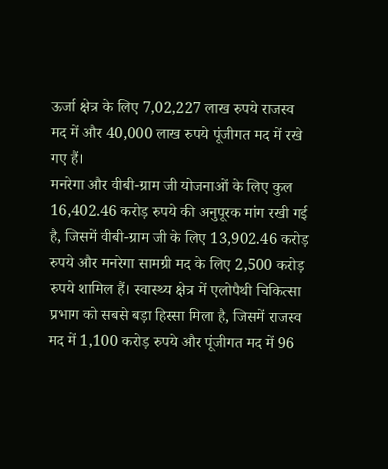ऊर्जा क्षेत्र के लिए 7,02,227 लाख रुपये राजस्व मद में और 40,000 लाख रुपये पूंजीगत मद में रखे गए हैं।
मनरेगा और वीबी-ग्राम जी योजनाओं के लिए कुल 16,402.46 करोड़ रुपये की अनुपूरक मांग रखी गई है, जिसमें वीबी-ग्राम जी के लिए 13,902.46 करोड़ रुपये और मनरेगा सामग्री मद के लिए 2,500 करोड़ रुपये शामिल हैं। स्वास्थ्य क्षेत्र में एलोपैथी चिकित्सा प्रभाग को सबसे बड़ा हिस्सा मिला है, जिसमें राजस्व मद में 1,100 करोड़ रुपये और पूंजीगत मद में 96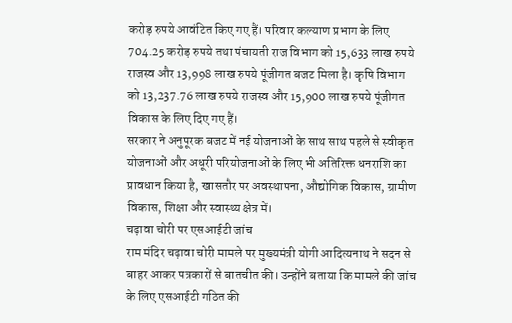करोड़ रुपये आवंटित किए गए हैं। परिवार कल्याण प्रभाग के लिए 704.25 करोड़ रुपये तथा पंचायती राज विभाग को 15,633 लाख रुपये राजस्व और 13,998 लाख रुपये पूंजीगत बजट मिला है। कृषि विभाग को 13,237.76 लाख रुपये राजस्व और 15,900 लाख रुपये पूंजीगत विकास के लिए दिए गए हैं।
सरकार ने अनुपूरक बजट में नई योजनाओं के साथ साथ पहले से स्वीकृत योजनाओं और अधूरी परियोजनाओं के लिए भी अतिरिक्त धनराशि का प्रावधान किया है, खासतौर पर अवस्थापना, औद्योगिक विकास, ग्रामीण विकास, शिक्षा और स्वास्थ्य क्षेत्र में।
चढ़ावा चोरी पर एसआईटी जांच
राम मंदिर चढ़ावा चोरी मामले पर मुख्यमंत्री योगी आदित्यनाथ ने सदन से बाहर आकर पत्रकारों से बातचीत की। उन्होंने बताया कि मामले की जांच के लिए एसआईटी गठित की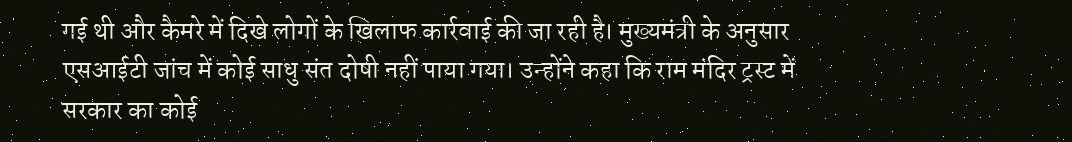गई थी और कैमरे में दिखे लोगों के खिलाफ कार्रवाई की जा रही है। मुख्यमंत्री के अनुसार एसआईटी जांच में कोई साधु संत दोषी नहीं पाया गया। उन्होंने कहा कि राम मंदिर ट्रस्ट में सरकार का कोई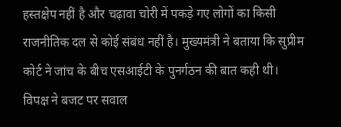हस्तक्षेप नहीं है और चढ़ावा चोरी में पकड़े गए लोगों का किसी राजनीतिक दल से कोई संबंध नहीं है। मुख्यमंत्री ने बताया कि सुप्रीम कोर्ट ने जांच के बीच एसआईटी के पुनर्गठन की बात कही थी।
विपक्ष ने बजट पर सवाल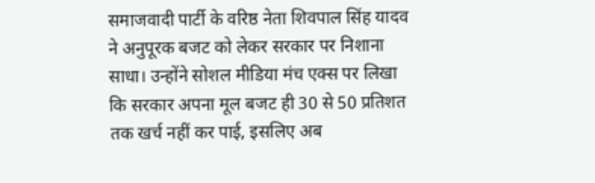समाजवादी पार्टी के वरिष्ठ नेता शिवपाल सिंह यादव ने अनुपूरक बजट को लेकर सरकार पर निशाना साधा। उन्होंने सोशल मीडिया मंच एक्स पर लिखा कि सरकार अपना मूल बजट ही 30 से 50 प्रतिशत तक खर्च नहीं कर पाई, इसलिए अब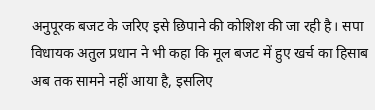अनुपूरक बजट के जरिए इसे छिपाने की कोशिश की जा रही है। सपा विधायक अतुल प्रधान ने भी कहा कि मूल बजट में हुए खर्च का हिसाब अब तक सामने नहीं आया है, इसलिए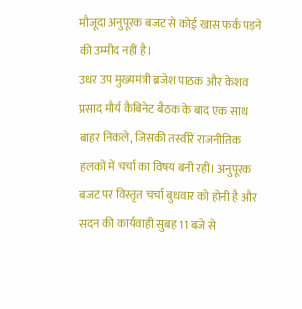मौजूदा अनुपूरक बजट से कोई खास फर्क पड़ने की उम्मीद नहीं है।
उधर उप मुख्यमंत्री ब्रजेश पाठक और केशव प्रसाद मौर्य कैबिनेट बैठक के बाद एक साथ बाहर निकले, जिसकी तस्वीरें राजनीतिक हलकों में चर्चा का विषय बनी रहीं। अनुपूरक बजट पर विस्तृत चर्चा बुधवार को होनी है और सदन की कार्यवाही सुबह 11 बजे से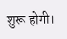शुरू होगी।